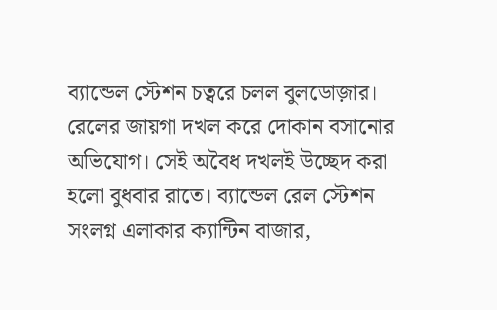ব্যান্ডেল স্টেশন চত্বরে চলল বুলডোজ়ার। রেলের জায়গা দখল করে দোকান বসানোর অভিযোগ। সেই অবৈধ দখলই উচ্ছেদ করা হলো বুধবার রাতে। ব্যান্ডেল রেল স্টেশন সংলগ্ন এলাকার ক্যান্টিন বাজার,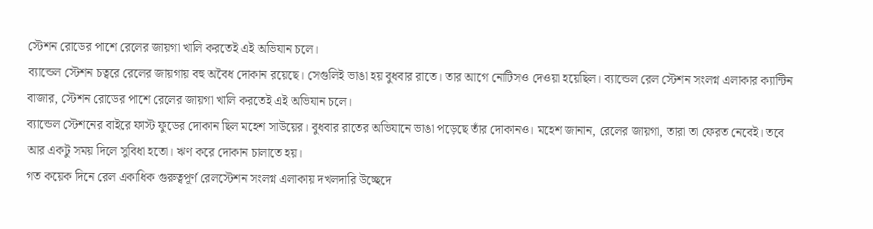স্টেশন রোডের পাশে রেলের জায়গা খালি করতেই এই অভিযান চলে।
ব্যান্ডেল স্টেশন চত্বরে রেলের জায়গায় বহু অবৈধ দোকান রয়েছে। সেগুলিই ভাঙা হয় বুধবার রাতে। তার আগে নোটিসও দেওয়া হয়েছিল। ব্যান্ডেল রেল স্টেশন সংলগ্ন এলাকার ক্যান্টিন বাজার, স্টেশন রোডের পাশে রেলের জায়গা খালি করতেই এই অভিযান চলে।
ব্যান্ডেল স্টেশনের বাইরে ফাস্ট ফুডের দোকান ছিল মহেশ সাউয়ের। বুধবার রাতের অভিযানে ভাঙা পড়েছে তাঁর দোকানও। মহেশ জানান, রেলের জায়গা, তারা তা ফেরত নেবেই। তবে আর একটু সময় দিলে সুবিধা হতো। ঋণ করে দোকান চালাতে হয়।
গত কয়েক দিনে রেল একাধিক গুরুত্বপূর্ণ রেলস্টেশন সংলগ্ন এলাকায় দখলদারি উচ্ছেদে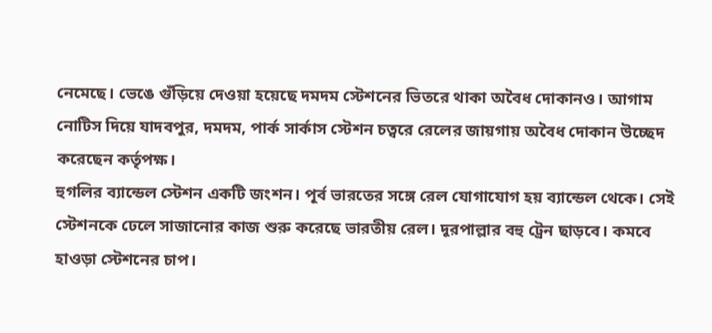নেমেছে। ভেঙে গুঁড়িয়ে দেওয়া হয়েছে দমদম স্টেশনের ভিতরে থাকা অবৈধ দোকানও। আগাম নোটিস দিয়ে যাদবপুর, দমদম, পার্ক সার্কাস স্টেশন চত্বরে রেলের জায়গায় অবৈধ দোকান উচ্ছেদ করেছেন কর্তৃপক্ষ।
হুগলির ব্যান্ডেল স্টেশন একটি জংশন। পূর্ব ভারতের সঙ্গে রেল যোগাযোগ হয় ব্যান্ডেল থেকে। সেই স্টেশনকে ঢেলে সাজানোর কাজ শুরু করেছে ভারতীয় রেল। দূরপাল্লার বহু ট্রেন ছাড়বে। কমবে হাওড়া স্টেশনের চাপ।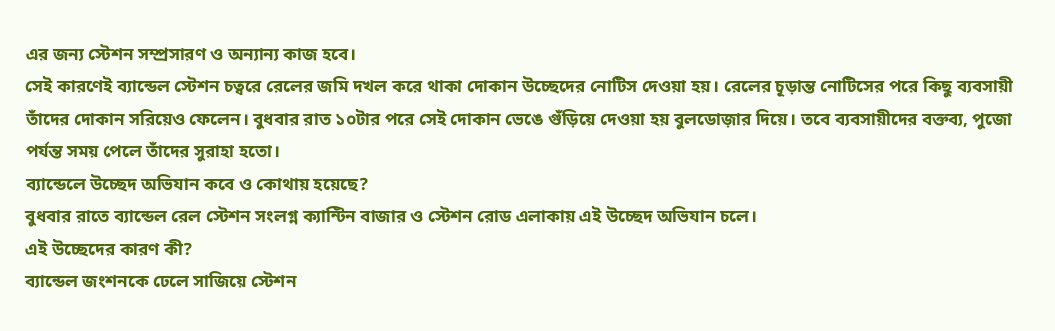এর জন্য স্টেশন সম্প্রসারণ ও অন্যান্য কাজ হবে।
সেই কারণেই ব্যান্ডেল স্টেশন চত্বরে রেলের জমি দখল করে থাকা দোকান উচ্ছেদের নোটিস দেওয়া হয়। রেলের চূড়ান্ত নোটিসের পরে কিছু ব্যবসায়ী তাঁদের দোকান সরিয়েও ফেলেন। বুধবার রাত ১০টার পরে সেই দোকান ভেঙে গুঁড়িয়ে দেওয়া হয় বুলডোজ়ার দিয়ে। তবে ব্যবসায়ীদের বক্তব্য, পুজো পর্যন্ত সময় পেলে তাঁদের সুরাহা হতো।
ব্যান্ডেলে উচ্ছেদ অভিযান কবে ও কোথায় হয়েছে?
বুধবার রাতে ব্যান্ডেল রেল স্টেশন সংলগ্ন ক্যান্টিন বাজার ও স্টেশন রোড এলাকায় এই উচ্ছেদ অভিযান চলে।
এই উচ্ছেদের কারণ কী?
ব্যান্ডেল জংশনকে ঢেলে সাজিয়ে স্টেশন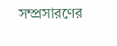সম্প্রসারণের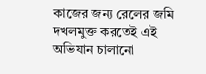কাজের জন্য রেলের জমি দখলমুক্ত করতেই এই অভিযান চালানো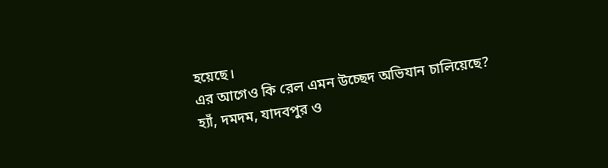হয়েছে।
এর আগেও কি রেল এমন উচ্ছেদ অভিযান চালিয়েছে?
হ্যাঁ, দমদম, যাদবপুর ও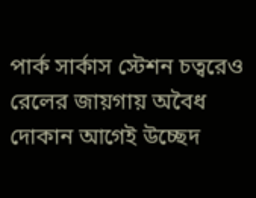পার্ক সার্কাস স্টেশন চত্বরেও রেলের জায়গায় অবৈধ দোকান আগেই উচ্ছেদ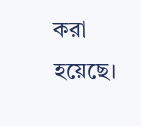করা হয়েছে।